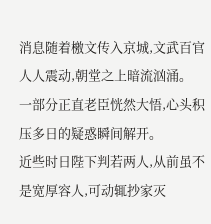消息随着檄文传入京城,文武百官人人震动,朝堂之上暗流汹涌。
一部分正直老臣恍然大悟,心头积压多日的疑惑瞬间解开。
近些时日陛下判若两人,从前虽不是宽厚容人,可动辄抄家灭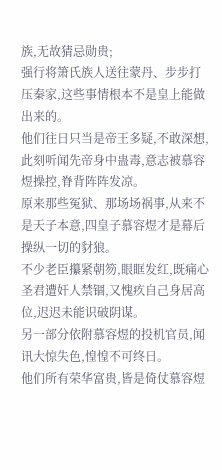族,无故猜忌勋贵;
强行将箫氏族人送往蒙丹、步步打压秦家,这些事情根本不是皇上能做出来的。
他们往日只当是帝王多疑,不敢深想,此刻听闻先帝身中蛊毒,意志被慕容煜操控,脊背阵阵发凉。
原来那些冤狱、那场场祸事,从来不是天子本意,四皇子慕容煜才是幕后操纵一切的豺狼。
不少老臣攥紧朝笏,眼眶发红,既痛心圣君遭奸人禁锢,又愧疚自己身居高位,迟迟未能识破阴谋。
另一部分依附慕容煜的投机官员,闻讯大惊失色,惶惶不可终日。
他们所有荣华富贵,皆是倚仗慕容煜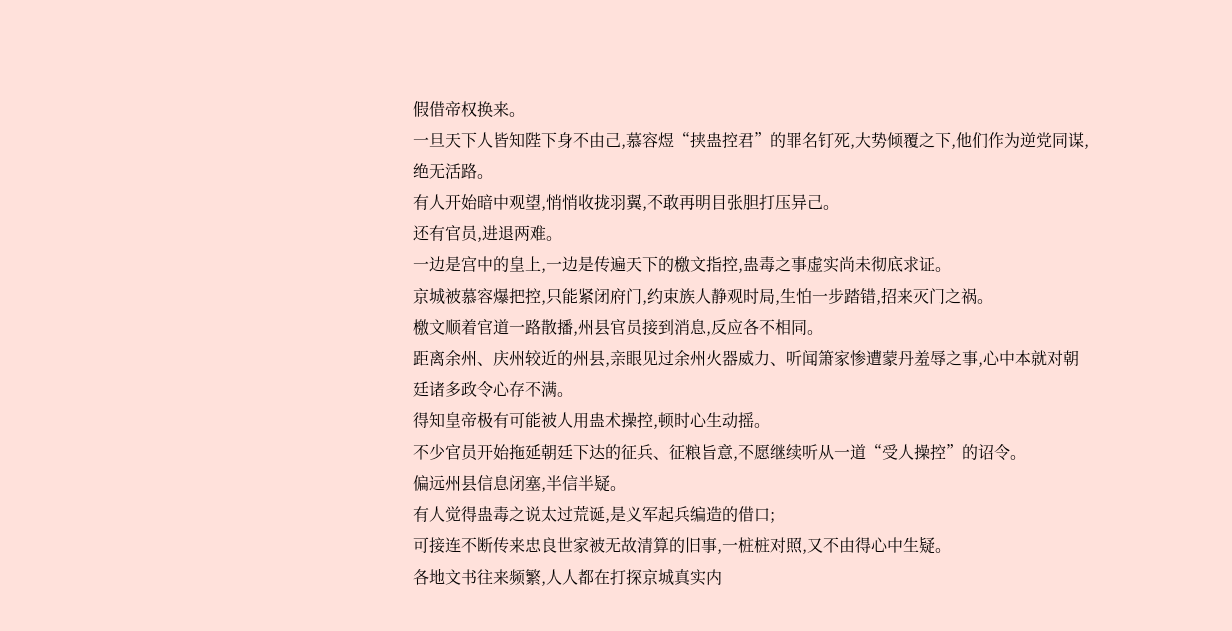假借帝权换来。
一旦天下人皆知陛下身不由己,慕容煜“挟蛊控君”的罪名钉死,大势倾覆之下,他们作为逆党同谋,绝无活路。
有人开始暗中观望,悄悄收拢羽翼,不敢再明目张胆打压异己。
还有官员,进退两难。
一边是宫中的皇上,一边是传遍天下的檄文指控,蛊毒之事虚实尚未彻底求证。
京城被慕容爆把控,只能紧闭府门,约束族人静观时局,生怕一步踏错,招来灭门之祸。
檄文顺着官道一路散播,州县官员接到消息,反应各不相同。
距离余州、庆州较近的州县,亲眼见过余州火器威力、听闻箫家惨遭蒙丹羞辱之事,心中本就对朝廷诸多政令心存不满。
得知皇帝极有可能被人用蛊术操控,顿时心生动摇。
不少官员开始拖延朝廷下达的征兵、征粮旨意,不愿继续听从一道“受人操控”的诏令。
偏远州县信息闭塞,半信半疑。
有人觉得蛊毒之说太过荒诞,是义军起兵编造的借口;
可接连不断传来忠良世家被无故清算的旧事,一桩桩对照,又不由得心中生疑。
各地文书往来频繁,人人都在打探京城真实内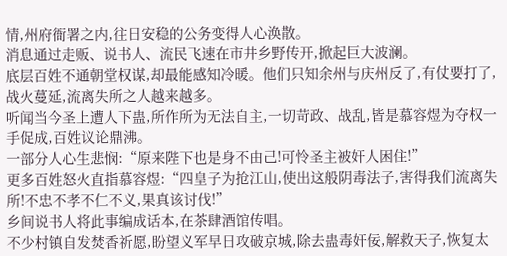情,州府衙署之内,往日安稳的公务变得人心涣散。
消息通过走贩、说书人、流民飞速在市井乡野传开,掀起巨大波澜。
底层百姓不通朝堂权谋,却最能感知冷暖。他们只知余州与庆州反了,有仗要打了,战火蔓延,流离失所之人越来越多。
听闻当今圣上遭人下蛊,所作所为无法自主,一切苛政、战乱,皆是慕容煜为夺权一手促成,百姓议论鼎沸。
一部分人心生悲悯:“原来陛下也是身不由己!可怜圣主被奸人困住!”
更多百姓怒火直指慕容煜:“四皇子为抢江山,使出这般阴毒法子,害得我们流离失所!不忠不孝不仁不义,果真该讨伐!”
乡间说书人将此事编成话本,在茶肆酒馆传唱。
不少村镇自发焚香祈愿,盼望义军早日攻破京城,除去蛊毒奸佞,解救天子,恢复太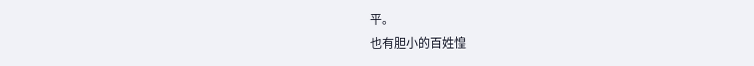平。
也有胆小的百姓惶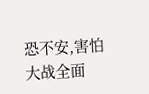恐不安,害怕大战全面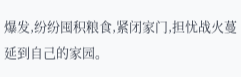爆发,纷纷囤积粮食,紧闭家门,担忧战火蔓延到自己的家园。